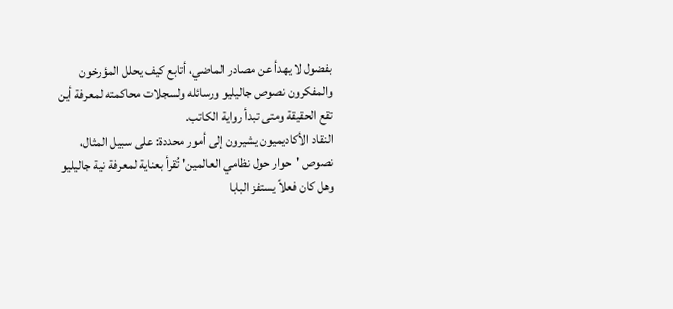بفضول لا يهدأ عن مصادر الماضي، أتابع كيف يحلل المؤرخون والمفكرون نصوص جاليليو ورسائله ولسجلات محاكمته لمعرفة أين تقع الحقيقة ومتى تبدأ رواية الكاتب.
النقاد الأكاديميون يشيرون إلى أمور محددة: على سبيل المثال، نصوص 'حوار حول نظامي العالمين' تُقرأ بعناية لمعرفة نية جاليليو وهل كان فعلاً يستفز البابا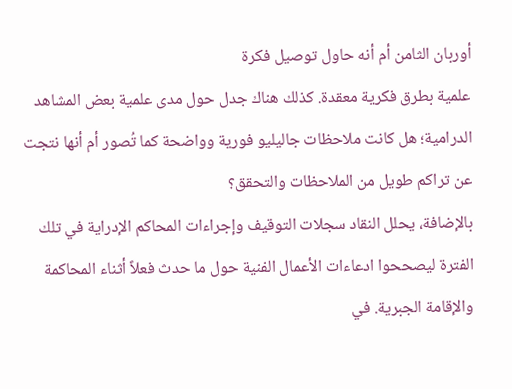أوربان الثامن أم أنه حاول توصيل فكرة
علمية بطرق فكرية معقدة. كذلك هناك جدل حول مدى علمية بعض المشاهد الدرامية؛ هل كانت ملاحظات جاليليو فورية وواضحة كما تُصور أم أنها نتجت عن تراكم طويل من الملاحظات والتحقق؟
بالإضافة، يحلل النقاد سجلات التوقيف وإجراءات المحاكم الإدراية في تلك الفترة ليصححوا ادعاءات الأعمال الفنية حول ما حدث فعلاً أثناء المحاكمة والإقامة الجبرية. في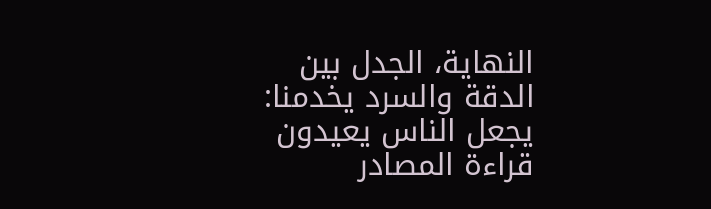النهاية، الجدل بين الدقة والسرد يخدمنا: يجعل الناس يعيدون قراءة المصادر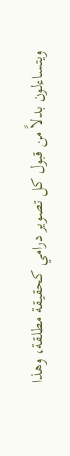ويتساءلون بدلاً من قبول كل تصوير درامي كحقيقة مطلقة، وهذا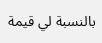بالنسبة لي قيمة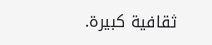ثقافية كبيرة.